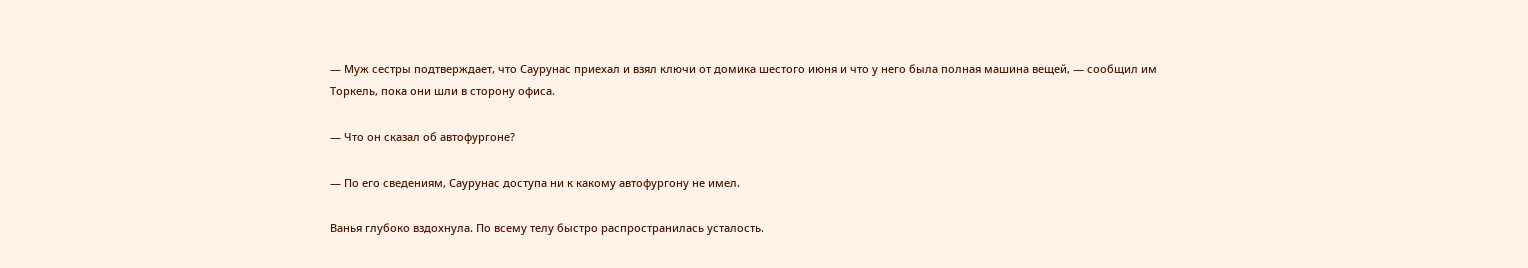— Муж сестры подтверждает, что Саурунас приехал и взял ключи от домика шестого июня и что у него была полная машина вещей, — сообщил им Торкель, пока они шли в сторону офиса.

— Что он сказал об автофургоне?

— По его сведениям, Саурунас доступа ни к какому автофургону не имел.

Ванья глубоко вздохнула. По всему телу быстро распространилась усталость.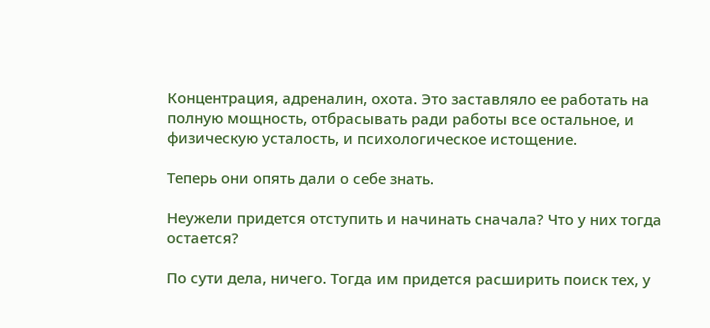Концентрация, адреналин, охота. Это заставляло ее работать на полную мощность, отбрасывать ради работы все остальное, и физическую усталость, и психологическое истощение.

Теперь они опять дали о себе знать.

Неужели придется отступить и начинать сначала? Что у них тогда остается?

По сути дела, ничего. Тогда им придется расширить поиск тех, у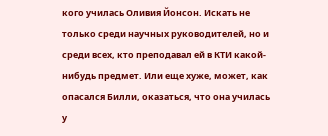кого училась Оливия Йонсон. Искать не только среди научных руководителей, но и среди всех, кто преподавал ей в КТИ какой-нибудь предмет. Или еще хуже, может, как опасался Билли, оказаться, что она училась у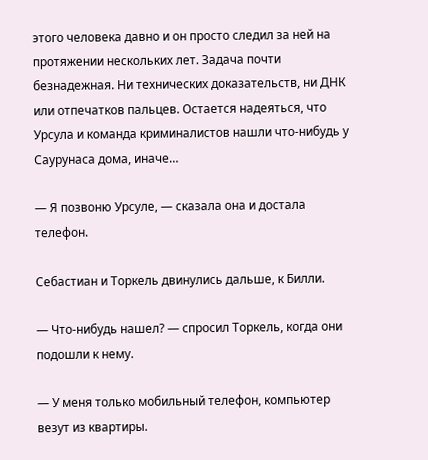этого человека давно и он просто следил за ней на протяжении нескольких лет. Задача почти безнадежная. Ни технических доказательств, ни ДНК или отпечатков пальцев. Остается надеяться, что Урсула и команда криминалистов нашли что-нибудь у Саурунаса дома, иначе…

— Я позвоню Урсуле, — сказала она и достала телефон.

Себастиан и Торкель двинулись дальше, к Билли.

— Что-нибудь нашел? — спросил Торкель, когда они подошли к нему.

— У меня только мобильный телефон, компьютер везут из квартиры.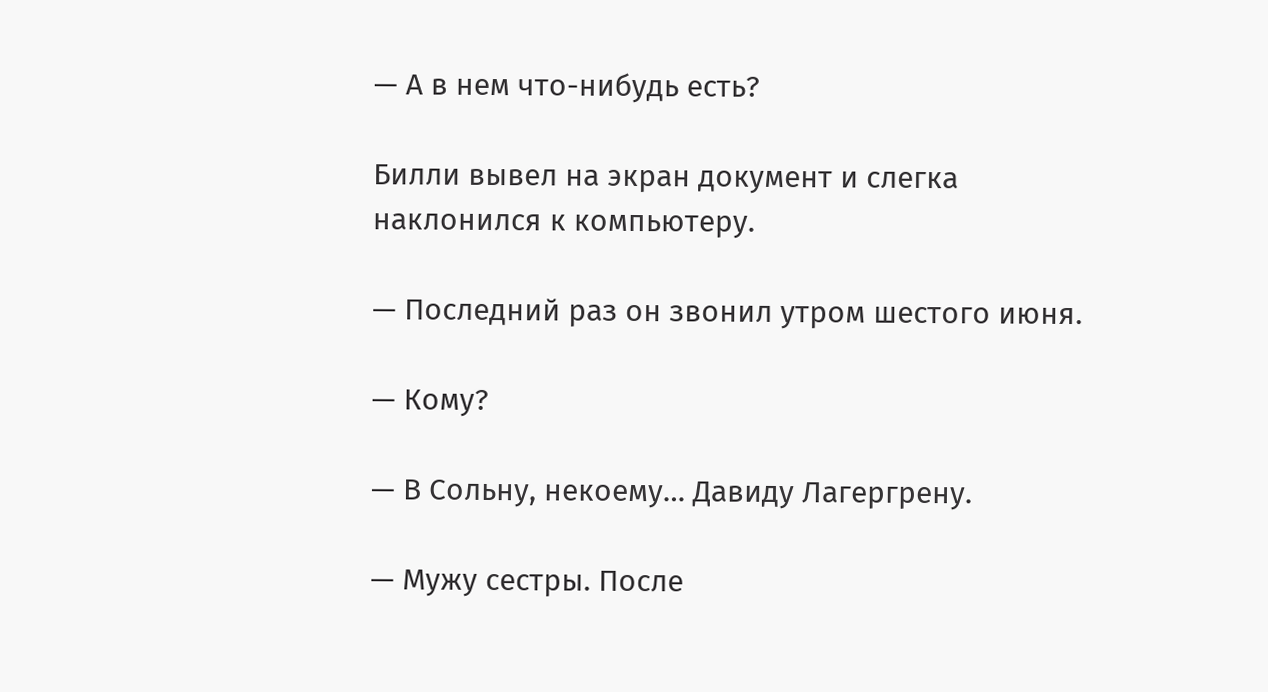— А в нем что-нибудь есть?

Билли вывел на экран документ и слегка наклонился к компьютеру.

— Последний раз он звонил утром шестого июня.

— Кому?

— В Сольну, некоему… Давиду Лагергрену.

— Мужу сестры. После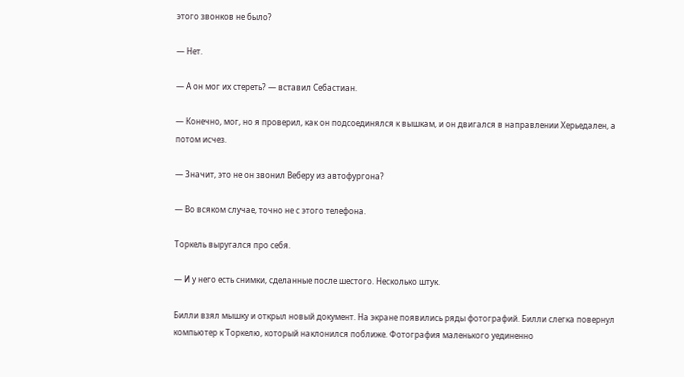этого звонков не было?

— Нет.

— А он мог их стереть? — вставил Себастиан.

— Конечно, мог, но я проверил, как он подсоединялся к вышкам, и он двигался в направлении Херьедален, а потом исчез.

— Значит, это не он звонил Веберу из автофургона?

— Во всяком случае, точно не с этого телефона.

Торкель выругался про себя.

— И у него есть снимки, сделанные после шестого. Несколько штук.

Билли взял мышку и открыл новый документ. На экране появились ряды фотографий. Билли слегка повернул компьютер к Торкелю, который наклонился поближе. Фотография маленького уединенно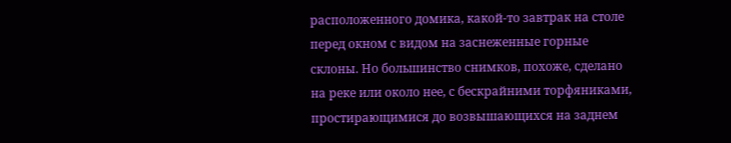расположенного домика, какой-то завтрак на столе перед окном с видом на заснеженные горные склоны. Но большинство снимков, похоже, сделано на реке или около нее, с бескрайними торфяниками, простирающимися до возвышающихся на заднем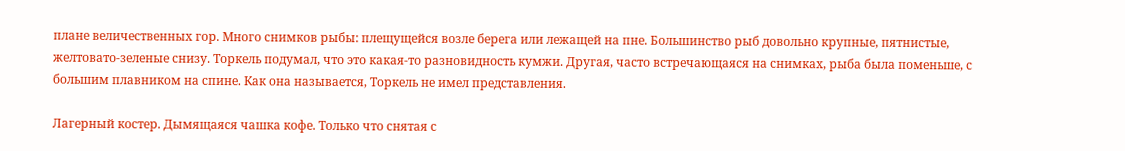плане величественных гор. Много снимков рыбы: плещущейся возле берега или лежащей на пне. Большинство рыб довольно крупные, пятнистые, желтовато-зеленые снизу. Торкель подумал, что это какая-то разновидность кумжи. Другая, часто встречающаяся на снимках, рыба была поменьше, с большим плавником на спине. Как она называется, Торкель не имел представления.

Лагерный костер. Дымящаяся чашка кофе. Только что снятая с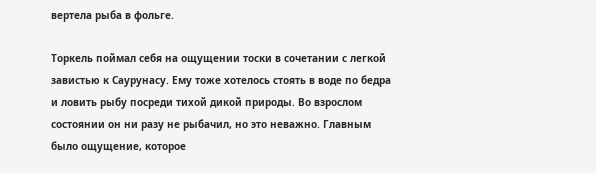вертела рыба в фольге.

Торкель поймал себя на ощущении тоски в сочетании с легкой завистью к Саурунасу. Ему тоже хотелось стоять в воде по бедра и ловить рыбу посреди тихой дикой природы. Во взрослом состоянии он ни разу не рыбачил, но это неважно. Главным было ощущение, которое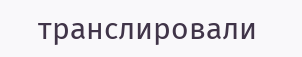транслировали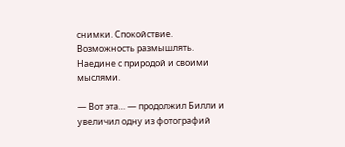снимки. Спокойствие. Возможность размышлять. Наедине с природой и своими мыслями.

— Вот эта… — продолжил Билли и увеличил одну из фотографий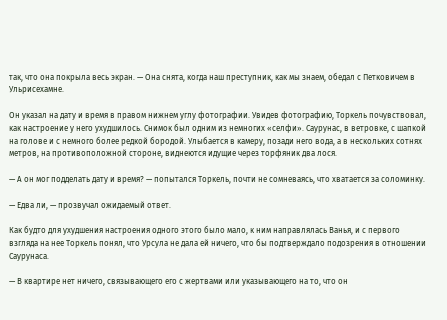так, что она покрыла весь экран. — Она снята, когда наш преступник, как мы знаем, обедал с Петковичем в Ульрисехамне.

Он указал на дату и время в правом нижнем углу фотографии. Увидев фотографию, Торкель почувствовал, как настроение у него ухудшилось. Снимок был одним из немногих «селфи». Саурунас, в ветровке, с шапкой на голове и с немного более редкой бородой. Улыбается в камеру, позади него вода, а в нескольких сотнях метров, на противоположной стороне, виднеются идущие через торфяник два лося.

— А он мог подделать дату и время? — попытался Торкель, почти не сомневаясь, что хватается за соломинку.

— Едва ли, — прозвучал ожидаемый ответ.

Как будто для ухудшения настроения одного этого было мало, к ним направлялась Ванья, и с первого взгляда на нее Торкель понял, что Урсула не дала ей ничего, что бы подтверждало подозрения в отношении Саурунаса.

— В квартире нет ничего, связывающего его с жертвами или указывающего на то, что он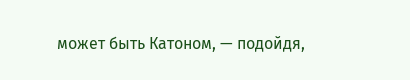может быть Катоном, — подойдя,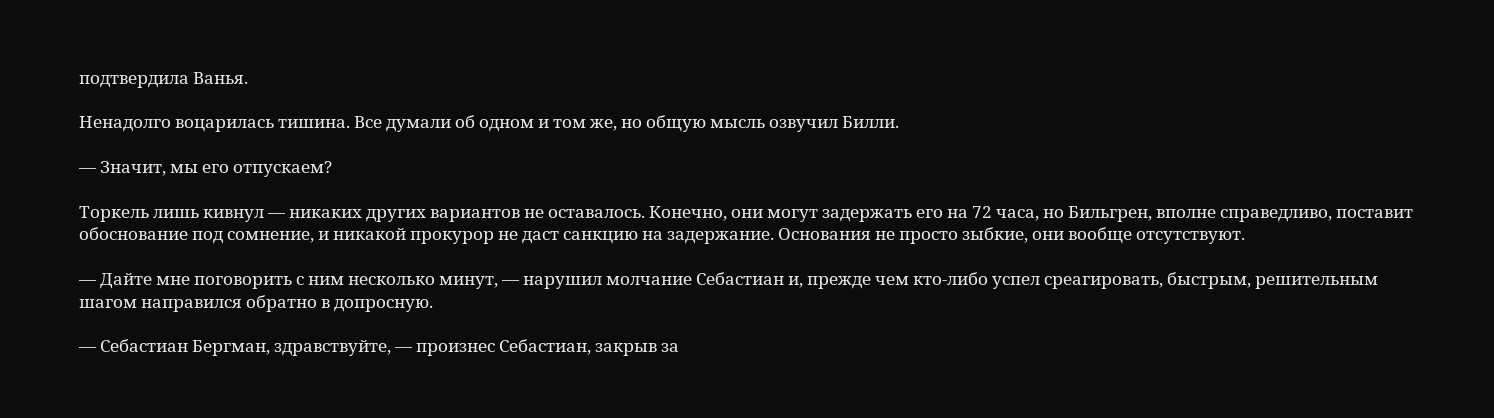подтвердила Ванья.

Ненадолго воцарилась тишина. Все думали об одном и том же, но общую мысль озвучил Билли.

— Значит, мы его отпускаем?

Торкель лишь кивнул — никаких других вариантов не оставалось. Конечно, они могут задержать его на 72 часа, но Бильгрен, вполне справедливо, поставит обоснование под сомнение, и никакой прокурор не даст санкцию на задержание. Основания не просто зыбкие, они вообще отсутствуют.

— Дайте мне поговорить с ним несколько минут, — нарушил молчание Себастиан и, прежде чем кто-либо успел среагировать, быстрым, решительным шагом направился обратно в допросную.

— Себастиан Бергман, здравствуйте, — произнес Себастиан, закрыв за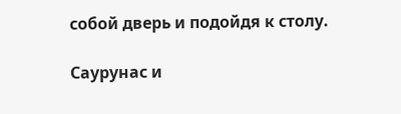собой дверь и подойдя к столу.

Саурунас и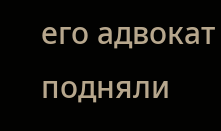его адвокат подняли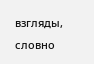взгляды, словно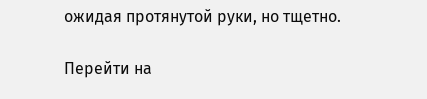ожидая протянутой руки, но тщетно.

Перейти на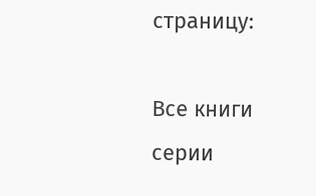страницу:

Все книги серии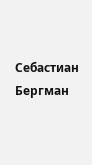Себастиан Бергман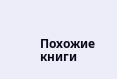Похожие книги